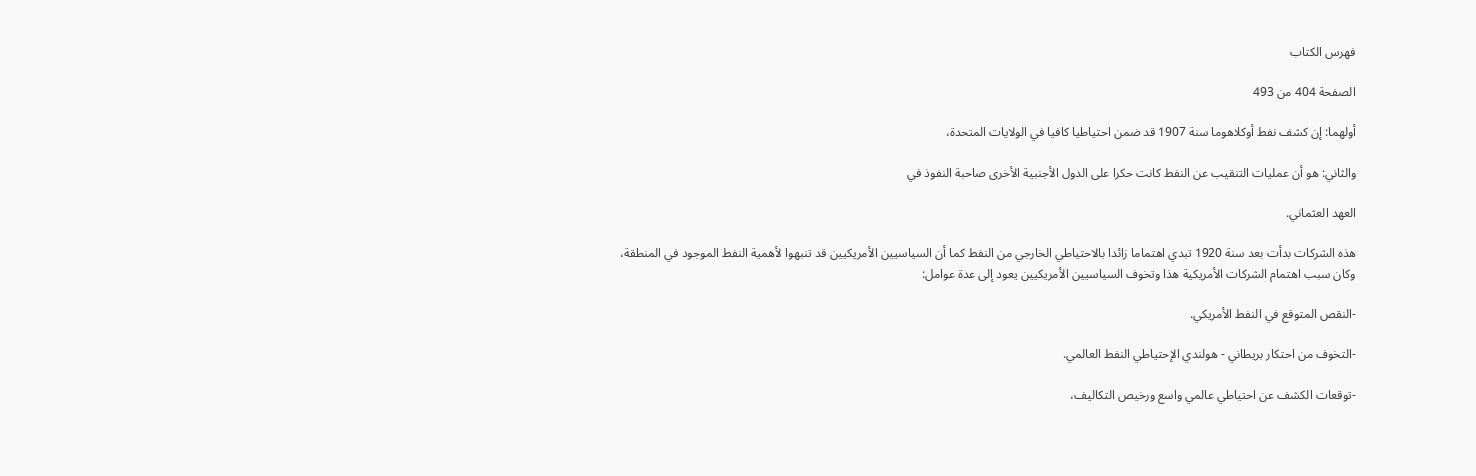فهرس الكتاب

الصفحة 404 من 493

أولهما: إن كشف نفط أوكلاهوما سنة 1907 قد ضمن احتياطيا كافيا في الولايات المتحدة،

والثاني: هو أن عمليات التنقيب عن النفط كانت حكرا على الدول الأجنبية الأخرى صاحبة النفوذ في

العهد العثماني.

هذه الشركات بدأت بعد سنة 1920 تبدي اهتماما زائدا بالاحتياطي الخارجي من النفط كما أن السياسيين الأمريكيين قد تنبهوا لأهمية النفط الموجود في المنطقة، وكان سبب اهتمام الشركات الأمريكية هذا وتخوف السياسيين الأمريكيين يعود إلى عدة عوامل:

-النقص المتوقع في النفط الأمريكي.

-التخوف من احتکار بريطاني - هولندي الإحتياطي النفط العالمي.

-توقعات الكشف عن احتياطي عالمي واسع ورخيص التكاليف،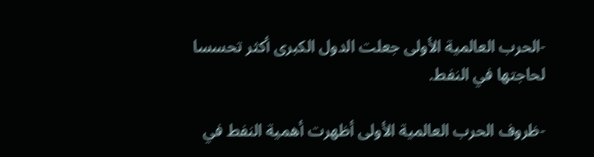-الحرب العالمية الأولى جعلت الدول الكبرى أكثر تحسسا لحاجتها في النفط.

-ظروف الحرب العالمية الأولى أظهرت أهمية النفط في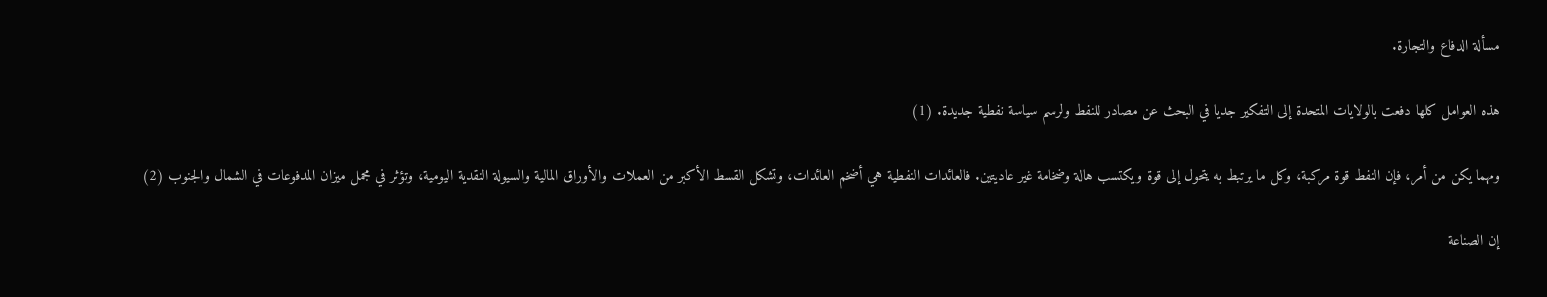مسألة الدفاع والتجارة.

هذه العوامل كلها دفعت بالولايات المتحدة إلى التفكير جديا في البحث عن مصادر للنفط ولرسم سياسة نفطية جديدة. (1)

ومهما يكن من أمر، فإن النفط قوة مركبة، وكل ما يرتبط به يتحول إلى قوة ويكتسب هالة وضخامة غير عاديتين. فالعائدات النفطية هي أضخم العائدات، وتشكل القسط الأكبر من العملات والأوراق المالية والسيولة النقدية اليومية، وتؤثر في مجمل ميزان المدفوعات في الشمال والجنوب (2)

إن الصناعة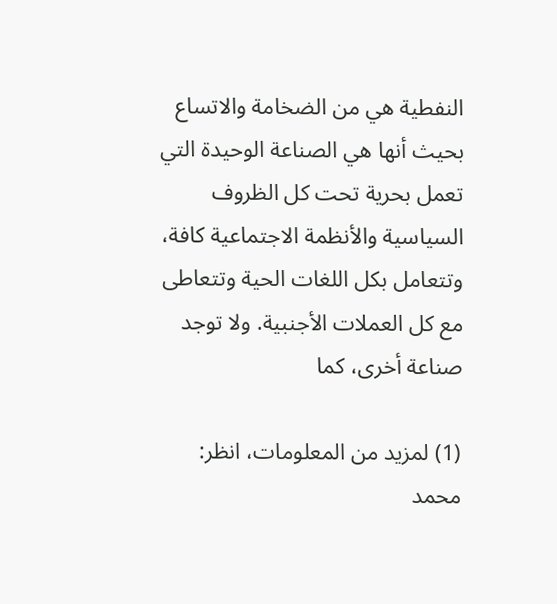النفطية هي من الضخامة والاتساع بحيث أنها هي الصناعة الوحيدة التي تعمل بحرية تحت كل الظروف السياسية والأنظمة الاجتماعية كافة، وتتعامل بكل اللغات الحية وتتعاطى مع كل العملات الأجنبية. ولا توجد صناعة أخرى، كما

(1) لمزيد من المعلومات، انظر: محمد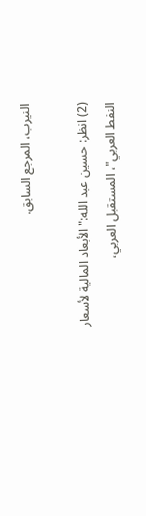النيرب، المرجع السابق.

(2) انظر: حسين عبد الله:"الأبعاد المالية لأسعار النفط العربي"، المستقبل العربي،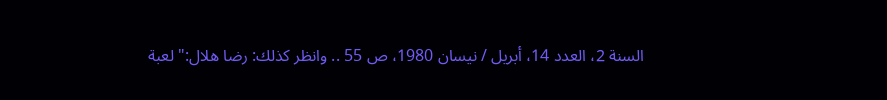السنة 2، العدد 14، أبريل / نيسان 1980، ص 55 .. وانظر كذلك: رضا هلال:"لعبة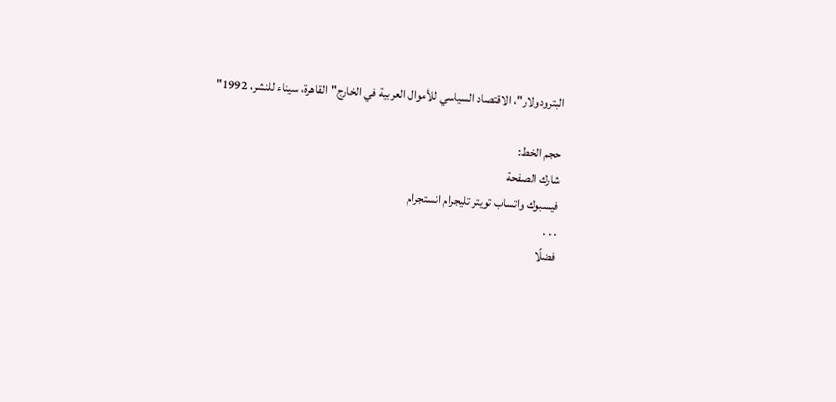البترودولار"، الاقتصاد السياسي للأموال العربية في الخارج"القاهرة، سيناء للنشر، 1992"

حجم الخط:
شارك الصفحة
فيسبوك واتساب تويتر تليجرام انستجرام
. . .
فضلًا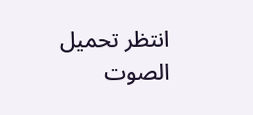انتظر تحميل الصوت